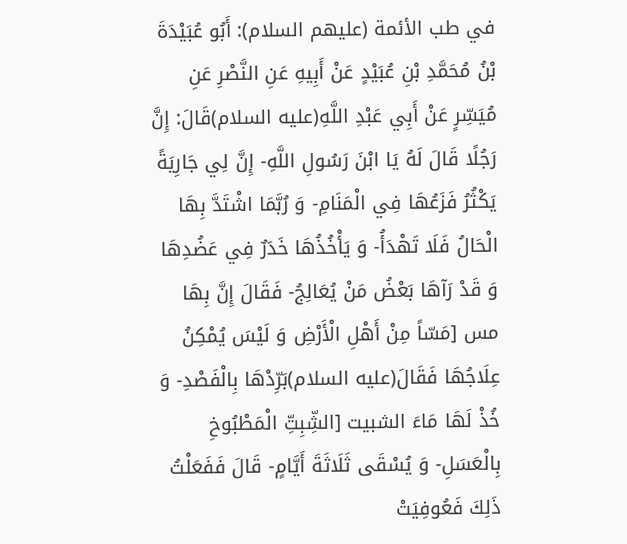في طب الأئمة (عليهم السلام): أَبُو عُبَيْدَةَ بْنُ مُحَمَّدِ بْنِ عُبَيْدٍ عَنْ أَبِيهِ عَنِ النَّصْرِ عَنِ مُيَسِّرٍ عَنْ أَبِي عَبْدِ اللَّهِ(عليه السلام)قَالَ: إِنَّ رَجُلًا قَالَ لَهُ يَا ابْنَ رَسُولِ اللَّهِ- إِنَّ لِي جَارِيَةً يَكْثُرُ فَزَعُهَا فِي الْمَنَامِ- وَ رُبَّمَا اشْتَدَّ بِهَا الْحَالُ فَلَا تَهْدَأُ- وَ يَأْخُذُهَا خَدَرٌ فِي عَضُدِهَا وَ قَدْ رَآهَا بَعْضُ مَنْ يُعَالِجُ- فَقَالَ إِنَّ بِهَا مس [مَسّاً مِنْ أَهْلِ الْأَرْضِ وَ لَيْسَ يُمْكِنُ عِلَاجُهَا فَقَالَ(عليه السلام)بَرِّدْهَا بِالْفَصْدِ- وَ خُذْ لَهَا مَاءَ الشبيت [الشِّبِتِّ الْمَطْبُوخِ بِالْعَسَلِ- وَ يُسْقَى ثَلَاثَةَ أَيَّامٍ- قَالَ فَفَعَلْتُ ذَلِكَ فَعُوفِيَتْ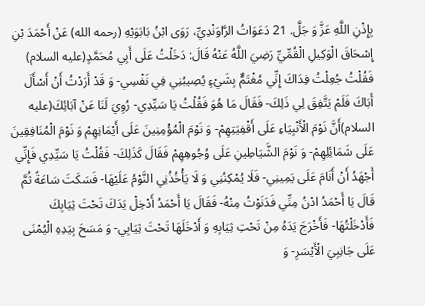بِإِذْنِ اللَّهِ عَزَّ وَ جَلَّ. 21 دَعَوَاتُ الرَّاوَنْدِيِّ، رَوَى ابْنُ بَابَوَيْهِ (رحمه الله) عَنْ أَحْمَدَ بْنِ إِسْحَاقَ الْوَكِيلِ الْقُمِّيِّ رَضِيَ اللَّهُ عَنْهُ قَالَ: دَخَلْتُ عَلَى أَبِي مُحَمَّدٍ(عليه السلام) فَقُلْتُ جُعِلْتُ فِدَاكَ إِنِّي مُغْتَمٌّ بِشَيْءٍ يُصِيبُنِي فِي نَفْسِي- وَ قَدْ أَرَدْتُ أَنْ أَسْأَلَ أَبَاكَ فَلَمْ يَتَّفِقَ لِي ذَلِكَ- فَقَالَ مَا هُوَ فَقُلْتُ يَا سَيِّدِي- رُوِيَ لَنَا عَنْ آبَائِكَ(عليه السلام)أَنَّ نَوْمَ الْأَنْبِيَاءِ عَلَى أَقْفِيَتِهِمْ- وَ نَوْمَ الْمُؤْمِنِينَ عَلَى أَيْمَانِهِمْ وَ نَوْمَ الْمُنَافِقِينَ عَلَى شَمَائِلِهِمْ- وَ نَوْمَ الشَّيَاطِينِ عَلَى وُجُوهِهِمْ فَقَالَ كَذَلِكَ- فَقُلْتُ يَا سَيِّدِي فَإِنِّي أَجْهَدُ أَنْ أَنَامَ عَلَى يَمِينِي- فَلَا يُمْكِنُنِي وَ لَا يَأْخُذُنِي النَّوْمُ عَلَيْهَا- فَسَكَتَ سَاعَةً ثُمَّ قَالَ يَا أَحْمَدُ ادْنُ مِنِّي فَدَنَوْتُ مِنْهُ- فَقَالَ يَا أَحْمَدُ أَدْخِلْ يَدَكَ تَحْتَ ثِيَابِكَ فَأَدْخَلْتُهَا- فَأَخْرَجَ يَدَهُ مِنْ تَحْتِ ثِيَابِهِ وَ أَدْخَلَهَا تَحْتَ ثِيَابِي- وَ مَسَحَ بِيَدِهِ الْيُمْنَى عَلَى جَانِبِيَ الْأَيْسَرِ- وَ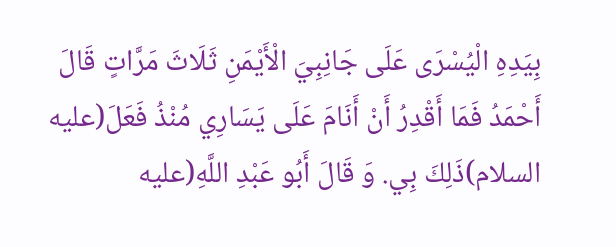بِيَدِهِ الْيُسْرَى عَلَى جَانِبِيَ الْأَيْمَنِ ثَلَاثَ مَرَّاتٍ قَالَ أَحْمَدُ فَمَا أَقْدِرُ أَنْ أَنَامَ عَلَى يَسَارِي مُنْذُ فَعَلَ(عليه السلام)ذَلِكَ بِي. وَ قَالَ أَبُو عَبْدِ اللَّهِ(عليه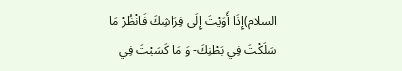السلام)إِذَا أَوَيْتَ إِلَى فِرَاشِكَ فَانْظُرْ مَا سَلَكْتَ فِي بَطْنِكَ- وَ مَا كَسَبْتَ فِي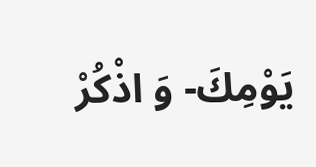يَوْمِكَ- وَ اذْكُرْ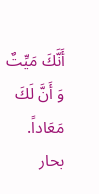أَنَّكَ مَيِّتٌ وَ أَنَّ لَكَ مَعَاداً.
بحار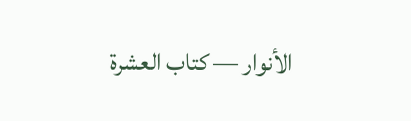الأنوار — كتاب العشرة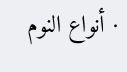· أنواع النوم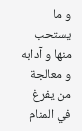و ما يستحب منها و آدابه و معالجة من يفرغ في المنام